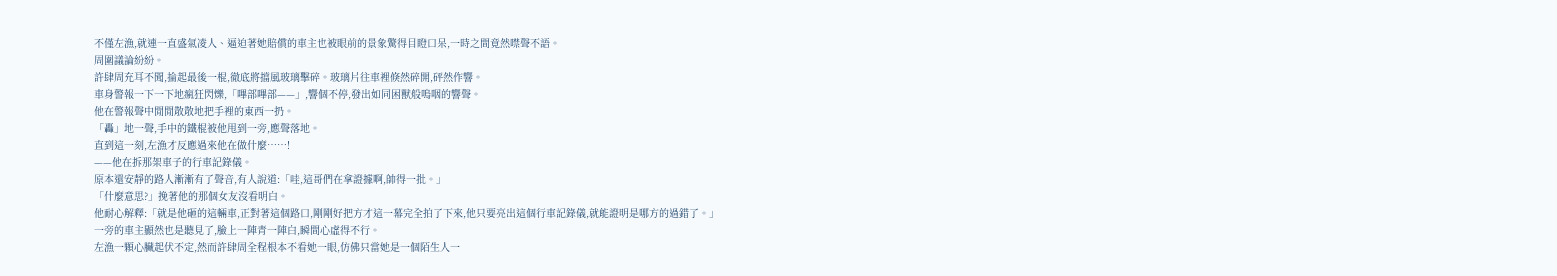不僅左漁,就連一直盛氣凌人、逼迫著她賠償的車主也被眼前的景象驚得目瞪口呆,一時之間竟然噤聲不語。
周圍議論紛紛。
許肆周充耳不聞,掄起最後一棍,徹底將擋風玻璃擊碎。玻璃片往車裡倏然碎開,砰然作響。
車身警報一下一下地瘋狂閃爍,「嗶部嗶部——」,響個不停,發出如同困獸般嗚咽的響聲。
他在警報聲中閒閒散散地把手裡的東西一扔。
「轟」地一聲,手中的鐵棍被他甩到一旁,應聲落地。
直到這一刻,左漁才反應過來他在做什麼……!
——他在拆那架車子的行車記錄儀。
原本還安靜的路人漸漸有了聲音,有人說道:「哇,這哥們在拿證據啊,帥得一批。」
「什麼意思?」挽著他的那個女友沒看明白。
他耐心解釋:「就是他砸的這輛車,正對著這個路口,剛剛好把方才這一幕完全拍了下來,他只要亮出這個行車記錄儀,就能證明是哪方的過錯了。」
一旁的車主顯然也是聽見了,臉上一陣青一陣白,瞬間心虛得不行。
左漁一顆心臟起伏不定,然而許肆周全程根本不看她一眼,仿佛只當她是一個陌生人一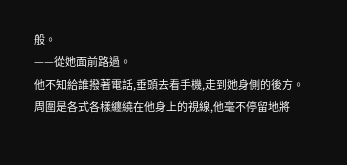般。
——從她面前路過。
他不知給誰撥著電話,垂頭去看手機,走到她身側的後方。
周圍是各式各樣纏繞在他身上的視線,他毫不停留地將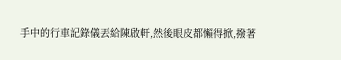手中的行車記錄儀丟給陳啟軒,然後眼皮都懶得掀,撥著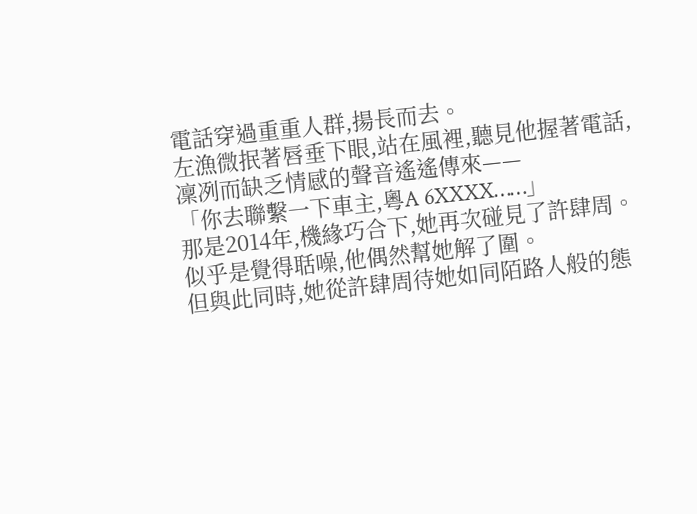電話穿過重重人群,揚長而去。
左漁微抿著唇垂下眼,站在風裡,聽見他握著電話,凜冽而缺乏情感的聲音遙遙傳來——
「你去聯繫一下車主,粵A 6XXXX……」
那是2014年,機緣巧合下,她再次碰見了許肆周。
似乎是覺得聒噪,他偶然幫她解了圍。
但與此同時,她從許肆周待她如同陌路人般的態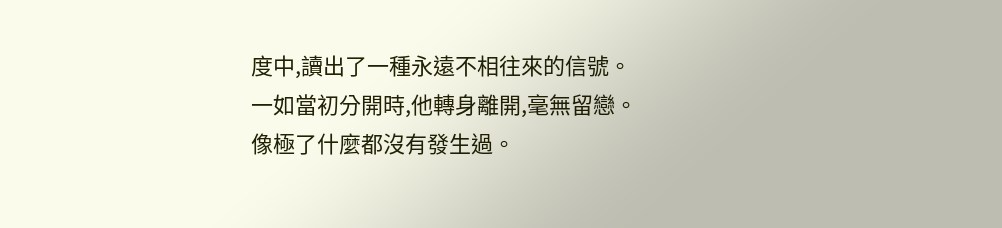度中,讀出了一種永遠不相往來的信號。
一如當初分開時,他轉身離開,毫無留戀。
像極了什麼都沒有發生過。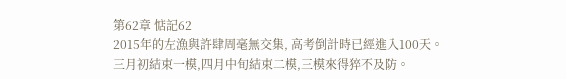第62章 惦記62
2015年的左漁與許肆周毫無交集, 高考倒計時已經進入100天。
三月初結束一模,四月中旬結束二模,三模來得猝不及防。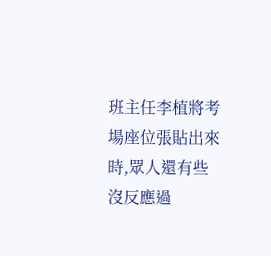班主任李植將考場座位張貼出來時,眾人還有些沒反應過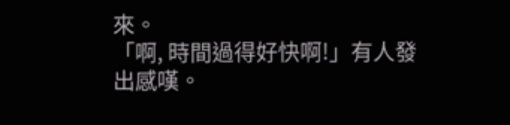來。
「啊, 時間過得好快啊!」有人發出感嘆。